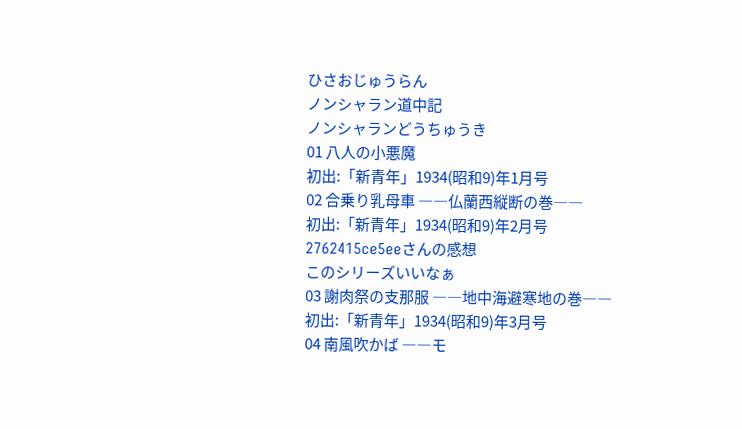ひさおじゅうらん
ノンシャラン道中記
ノンシャランどうちゅうき
01 八人の小悪魔
初出:「新青年」1934(昭和9)年1月号
02 合乗り乳母車 ――仏蘭西縦断の巻――
初出:「新青年」1934(昭和9)年2月号
2762415ce5eeさんの感想
このシリーズいいなぁ
03 謝肉祭の支那服 ――地中海避寒地の巻――
初出:「新青年」1934(昭和9)年3月号
04 南風吹かば ――モ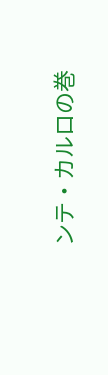ンテ・カルロの巻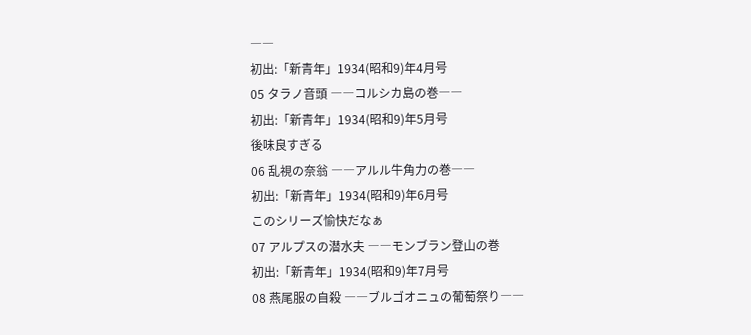――
初出:「新青年」1934(昭和9)年4月号
05 タラノ音頭 ――コルシカ島の巻――
初出:「新青年」1934(昭和9)年5月号
後味良すぎる
06 乱視の奈翁 ――アルル牛角力の巻――
初出:「新青年」1934(昭和9)年6月号
このシリーズ愉快だなぁ
07 アルプスの潜水夫 ――モンブラン登山の巻
初出:「新青年」1934(昭和9)年7月号
08 燕尾服の自殺 ――ブルゴオニュの葡萄祭り――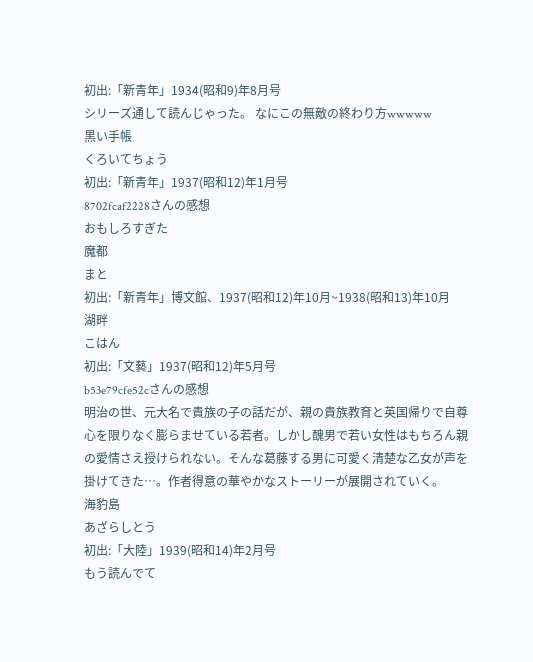初出:「新青年」1934(昭和9)年8月号
シリーズ通して読んじゃった。 なにこの無敵の終わり方wwwww
黒い手帳
くろいてちょう
初出:「新青年」1937(昭和12)年1月号
8702fcaf2228さんの感想
おもしろすぎた
魔都
まと
初出:「新青年」博文館、1937(昭和12)年10月~1938(昭和13)年10月
湖畔
こはん
初出:「文藝」1937(昭和12)年5月号
b53e79cfe52cさんの感想
明治の世、元大名で貴族の子の話だが、親の貴族教育と英国帰りで自尊心を限りなく膨らませている若者。しかし醜男で若い女性はもちろん親の愛情さえ授けられない。そんな葛藤する男に可愛く清楚な乙女が声を掛けてきた…。作者得意の華やかなストーリーが展開されていく。
海豹島
あざらしとう
初出:「大陸」1939(昭和14)年2月号
もう読んでて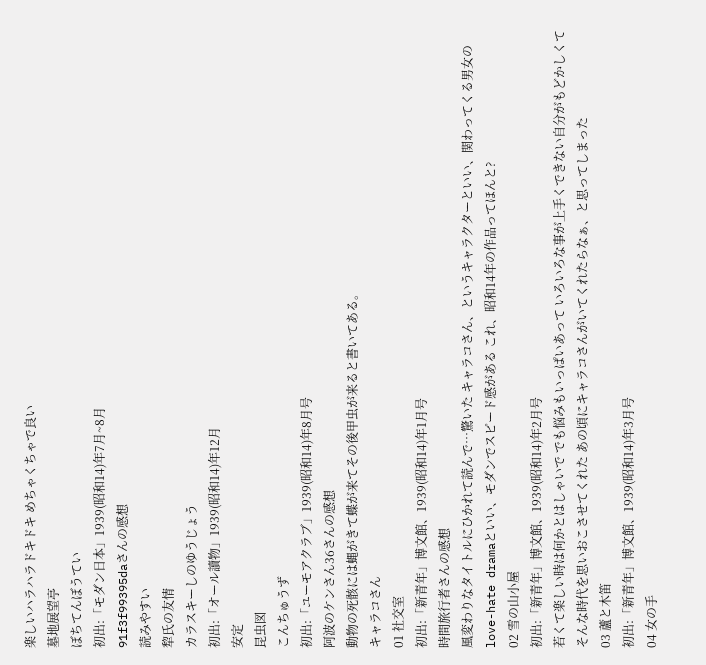楽しいハラハラドキドキ めちゃくちゃで良い
墓地展望亭
ぼちてんぼうてい
初出:「モダン日本」1939(昭和14)年7月~8月
91f3f99395daさんの感想
読みやすい
犂氏の友情
カラスキーしのゆうじょう
初出:「オール讀物」1939(昭和14)年12月
安定
昆虫図
こんちゅうず
初出:「ユーモアクラブ」1939(昭和14)年8月号
阿波のケンさん36さんの感想
動物の死骸には蝿がきて蝶が来てその後甲虫が来ると書いてある。
キャラコさん
01 社交室
初出:「新青年」博文館、1939(昭和14)年1月号
時間旅行者さんの感想
風変わりなタイトルにひかれて読んで…驚いた キャラコさん、というキャラクターといい、関わってくる男女のlove-hate dramaといい、モダンでスピード感がある これ、昭和14年の作品ってほんと?
02 雪の山小屋
初出:「新青年」博文館、1939(昭和14)年2月号
若くて楽しい時は何かとはしゃいで でも悩みもいっぱいあって いろいろな事が上手くできない自分がもどかしくて そんな時代を思いおこさせてくれた あの頃にキャラコさんがいてくれたらなぁ、と思ってしまった
03 蘆と木笛
初出:「新青年」博文館、1939(昭和14)年3月号
04 女の手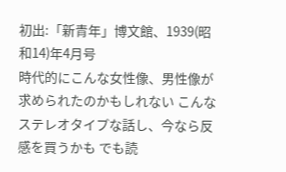初出:「新青年」博文館、1939(昭和14)年4月号
時代的にこんな女性像、男性像が求められたのかもしれない こんなステレオタイプな話し、今なら反感を買うかも でも読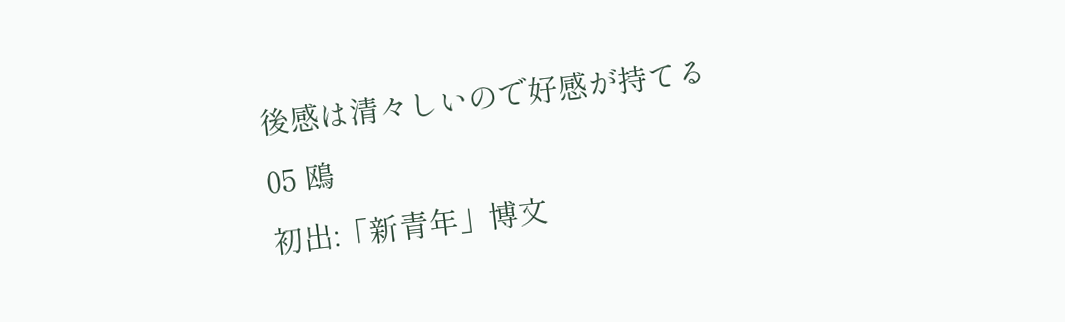後感は清々しいので好感が持てる
05 鴎
初出:「新青年」博文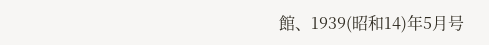館、1939(昭和14)年5月号